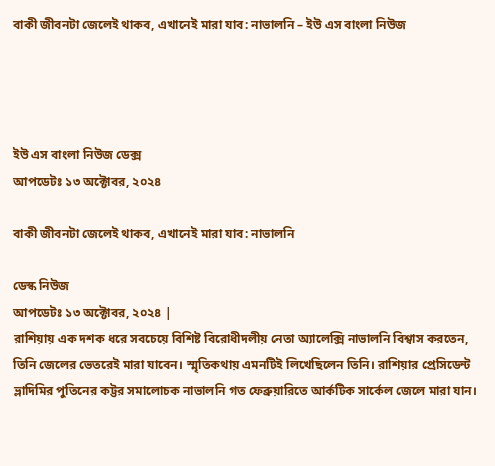বাকী জীবনটা জেলেই থাকব, এখানেই মারা যাব: নাভালনি – ইউ এস বাংলা নিউজ




ইউ এস বাংলা নিউজ ডেক্স
আপডেটঃ ১৩ অক্টোবর, ২০২৪

বাকী জীবনটা জেলেই থাকব, এখানেই মারা যাব: নাভালনি

ডেস্ক নিউজ
আপডেটঃ ১৩ অক্টোবর, ২০২৪ |
রাশিয়ায় এক দশক ধরে সবচেয়ে বিশিষ্ট বিরোধীদলীয় নেতা অ্যালেক্সি নাভালনি বিশ্বাস করতেন, তিনি জেলের ভেতরেই মারা যাবেন। স্মৃতিকথায় এমনটিই লিখেছিলেন তিনি। রাশিয়ার প্রেসিডেন্ট ভ্লাদিমির পুতিনের কট্টর সমালোচক নাভালনি গত ফেব্রুয়ারিতে আর্কটিক সার্কেল জেলে মারা যান।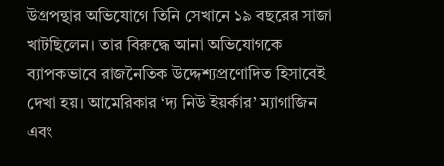উগ্রপন্থার অভিযোগে তিনি সেখানে ১৯ বছরের সাজা খাটছিলেন। তার বিরুদ্ধে আনা অভিযোগকে ব্যাপকভাবে রাজনৈতিক উদ্দেশ্যপ্রণোদিত হিসাবেই দেখা হয়। আমেরিকার ‘দ্য নিউ ইয়র্কার’ ম্যাগাজিন এবং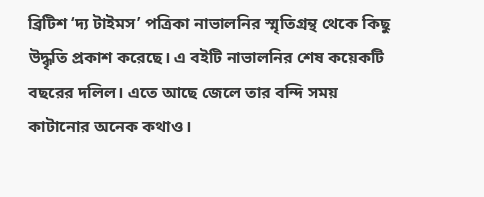ব্রিটিশ ‘দ্য টাইমস’ পত্রিকা নাভালনির স্মৃতিগ্রন্থ থেকে কিছু উদ্ধৃতি প্রকাশ করেছে। এ বইটি নাভালনির শেষ কয়েকটি বছরের দলিল। এতে আছে জেলে তার বন্দি সময় কাটানোর অনেক কথাও।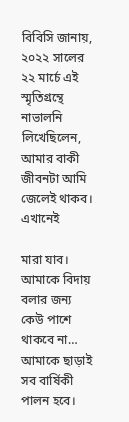বিবিসি জানায়, ২০২২ সালের ২২ মার্চে এই স্মৃতিগ্রন্থে নাভালনি লিখেছিলেন, আমার বাকী জীবনটা আমি জেলেই থাকব। এখানেই

মারা যাব। আমাকে বিদায় বলার জন্য কেউ পাশে থাকবে না… আমাকে ছাড়াই সব বার্ষিকী পালন হবে।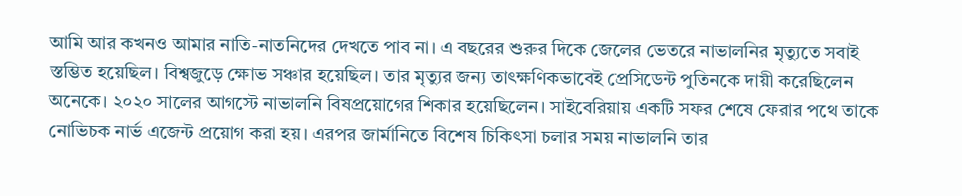আমি আর কখনও আমার নাতি-নাতনিদের দেখতে পাব না। এ বছরের শুরুর দিকে জেলের ভেতরে নাভালনির মৃত্যুতে সবাই স্তম্ভিত হয়েছিল। বিশ্বজুড়ে ক্ষোভ সঞ্চার হয়েছিল। তার মৃত্যুর জন্য তাৎক্ষণিকভাবেই প্রেসিডেন্ট পুতিনকে দায়ী করেছিলেন অনেকে। ২০২০ সালের আগস্টে নাভালনি বিষপ্রয়োগের শিকার হয়েছিলেন। সাইবেরিয়ায় একটি সফর শেষে ফেরার পথে তাকে নোভিচক নার্ভ এজেন্ট প্রয়োগ করা হয়। এরপর জার্মানিতে বিশেষ চিকিৎসা চলার সময় নাভালনি তার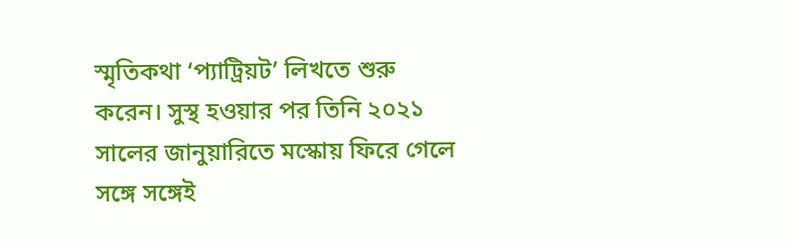স্মৃতিকথা ‘প্যাট্রিয়ট’ লিখতে শুরু করেন। সুস্থ হওয়ার পর তিনি ২০২১ সালের জানুয়ারিতে মস্কোয় ফিরে গেলে সঙ্গে সঙ্গেই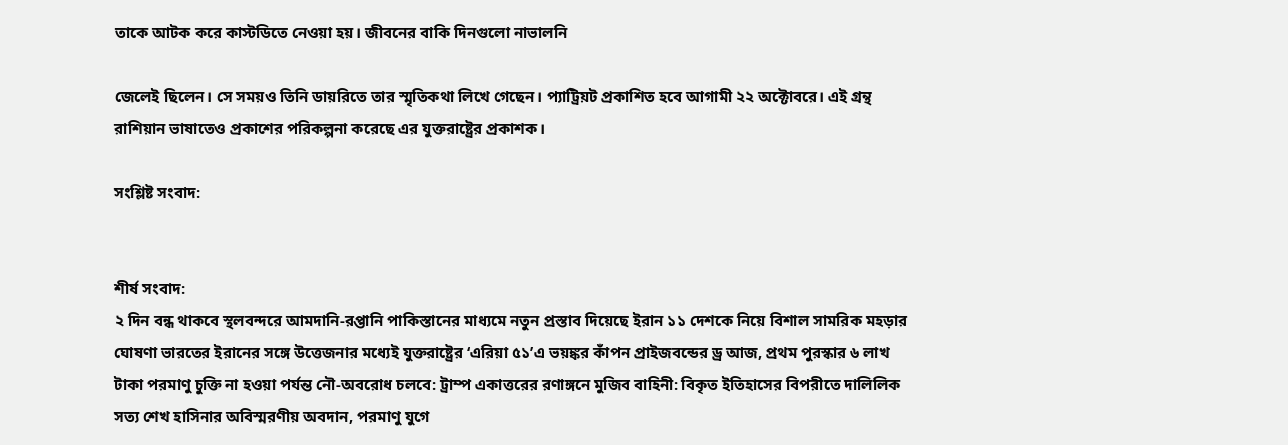তাকে আটক করে কাস্টডিতে নেওয়া হয়। জীবনের বাকি দিনগুলো নাভালনি

জেলেই ছিলেন। সে সময়ও তিনি ডায়রিতে তার স্মৃতিকথা লিখে গেছেন। প্যাট্রিয়ট প্রকাশিত হবে আগামী ২২ অক্টোবরে। এই গ্রন্থ রাশিয়ান ভাষাতেও প্রকাশের পরিকল্পনা করেছে এর যুক্তরাষ্ট্রের প্রকাশক।

সংশ্লিষ্ট সংবাদ:


শীর্ষ সংবাদ:
২ দিন বন্ধ থাকবে স্থলবন্দরে আমদানি-রপ্তানি পাকিস্তানের মাধ্যমে নতুন প্রস্তাব দিয়েছে ইরান ১১ দেশকে নিয়ে বিশাল সামরিক মহড়ার ঘোষণা ভারতের ইরানের সঙ্গে উত্তেজনার মধ্যেই যুক্তরাষ্ট্রের ‘এরিয়া ৫১’এ ভয়ঙ্কর কাঁপন প্রাইজবন্ডের ড্র আজ, প্রথম পুরস্কার ৬ লাখ টাকা পরমাণু চুক্তি না হওয়া পর্যন্ত নৌ-অবরোধ চলবে: ট্রাম্প একাত্তরের রণাঙ্গনে মুজিব বাহিনী: বিকৃত ইতিহাসের বিপরীতে দালিলিক সত্য শেখ হাসিনার অবিস্মরণীয় অবদান, পরমাণু যুগে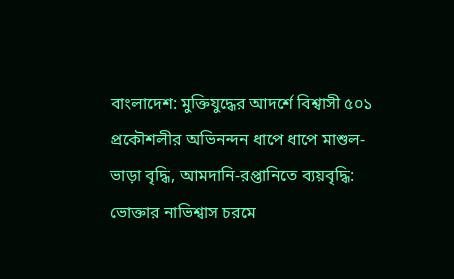বাংলাদেশ: মুক্তিযুদ্ধের আদর্শে বিশ্বাসী ৫০১ প্রকৌশলীর অভিনন্দন ধাপে ধাপে মাশুল-ভাড়া বৃদ্ধি, আমদানি-রপ্তানিতে ব্যয়বৃদ্ধি: ভোক্তার নাভিশ্বাস চরমে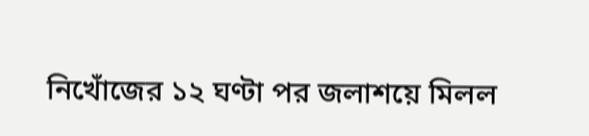নিখোঁজের ১২ ঘণ্টা পর জলাশয়ে মিলল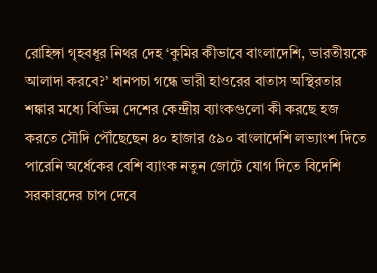রোহিঙ্গা গৃহবধূর নিথর দেহ ‘কুমির কীভাবে বাংলাদেশি, ভারতীয়কে আলাদা করবে?’ ধানপচা গন্ধে ভারী হাওরের বাতাস অস্থিরতার শঙ্কার মধ্যে বিভিন্ন দেশের কেন্দ্রীয় ব্যাংকগুলো কী করছে হজ করতে সৌদি পৌঁছেছেন ৪০ হাজার ৫৯০ বাংলাদেশি লভ্যাংশ দিতে পারেনি অর্ধেকের বেশি ব্যাংক নতুন জোটে যোগ দিতে বিদেশি সরকারদের চাপ দেবে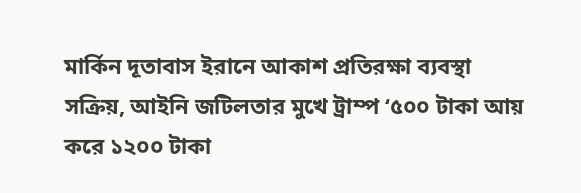মার্কিন দূতাবাস ইরানে আকাশ প্রতিরক্ষা ব্যবস্থা সক্রিয়, আইনি জটিলতার মুখে ট্রাম্প ‘৫০০ টাকা আয় করে ১২০০ টাকা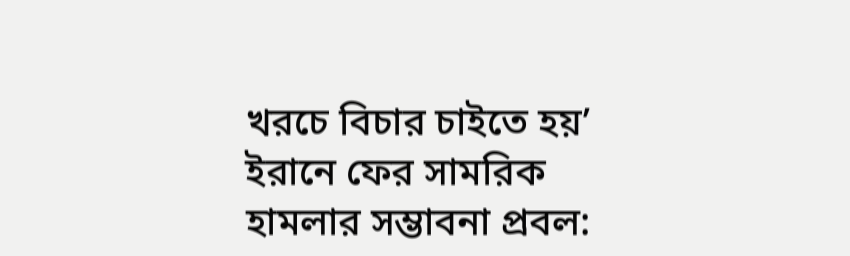খরচে বিচার চাইতে হয়’ ইরানে ফের সামরিক হামলার সম্ভাবনা প্রবল: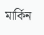মার্কিন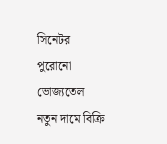সিনেটর পুরোনো ভোজ্যতেল নতুন দামে বিক্রি